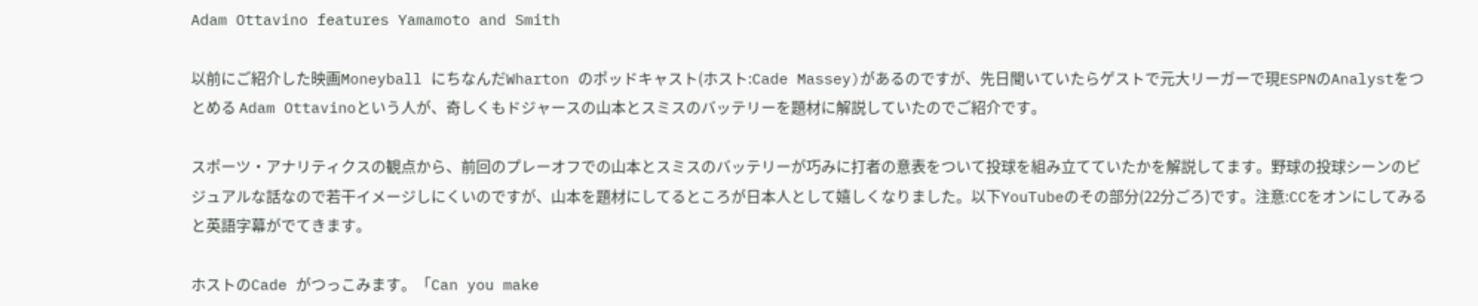Adam Ottavino features Yamamoto and Smith

以前にご紹介した映画Moneyball にちなんだWharton のポッドキャスト(ホスト:Cade Massey)があるのですが、先日聞いていたらゲストで元大リーガーで現ESPNのAnalystをつとめる Adam Ottavinoという人が、奇しくもドジャースの山本とスミスのバッテリーを題材に解説していたのでご紹介です。

スポーツ・アナリティクスの観点から、前回のプレーオフでの山本とスミスのバッテリーが巧みに打者の意表をついて投球を組み立てていたかを解説してます。野球の投球シーンのビジュアルな話なので若干イメージしにくいのですが、山本を題材にしてるところが日本人として嬉しくなりました。以下YouTubeのその部分(22分ごろ)です。注意:CCをオンにしてみると英語字幕がでてきます。

ホストのCade がつっこみます。「Can you make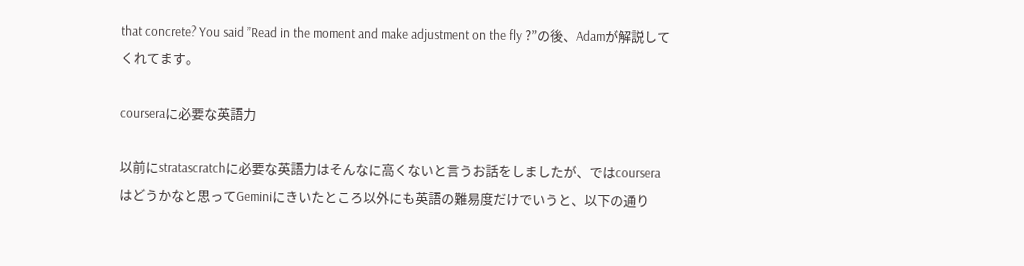that concrete? You said ”Read in the moment and make adjustment on the fly ?”の後、Adamが解説してくれてます。

courseraに必要な英語力

以前にstratascratchに必要な英語力はそんなに高くないと言うお話をしましたが、ではcourseraはどうかなと思ってGeminiにきいたところ以外にも英語の難易度だけでいうと、以下の通り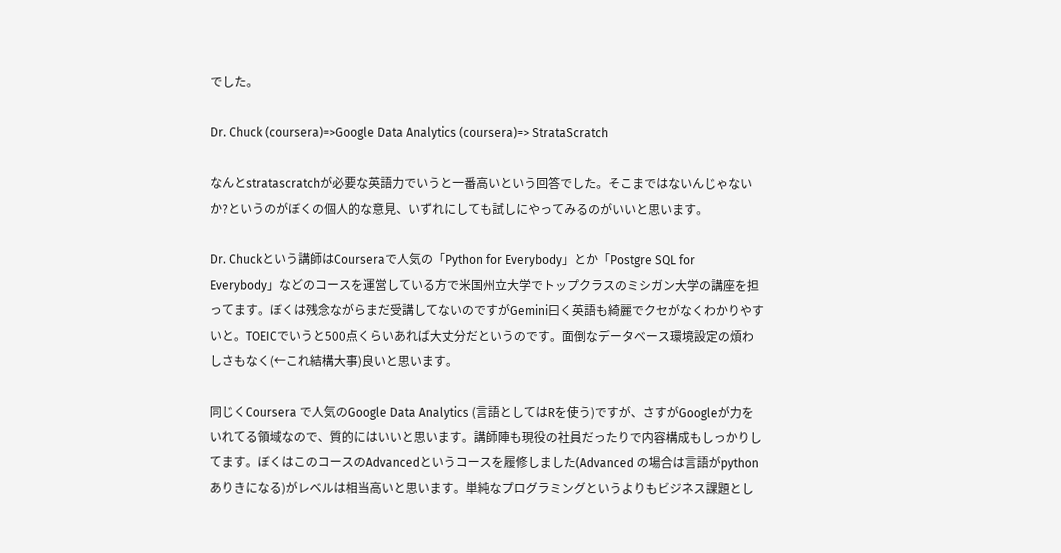でした。

Dr. Chuck (coursera)=>Google Data Analytics (coursera)=> StrataScratch

なんとstratascratchが必要な英語力でいうと一番高いという回答でした。そこまではないんじゃないか?というのがぼくの個人的な意見、いずれにしても試しにやってみるのがいいと思います。

Dr. Chuckという講師はCourseraで人気の「Python for Everybody」とか「Postgre SQL for Everybody」などのコースを運営している方で米国州立大学でトップクラスのミシガン大学の講座を担ってます。ぼくは残念ながらまだ受講してないのですがGemini曰く英語も綺麗でクセがなくわかりやすいと。TOEICでいうと500点くらいあれば大丈分だというのです。面倒なデータベース環境設定の煩わしさもなく(←これ結構大事)良いと思います。

同じくCoursera で人気のGoogle Data Analytics (言語としてはRを使う)ですが、さすがGoogleが力をいれてる領域なので、質的にはいいと思います。講師陣も現役の社員だったりで内容構成もしっかりしてます。ぼくはこのコースのAdvancedというコースを履修しました(Advanced の場合は言語がpythonありきになる)がレベルは相当高いと思います。単純なプログラミングというよりもビジネス課題とし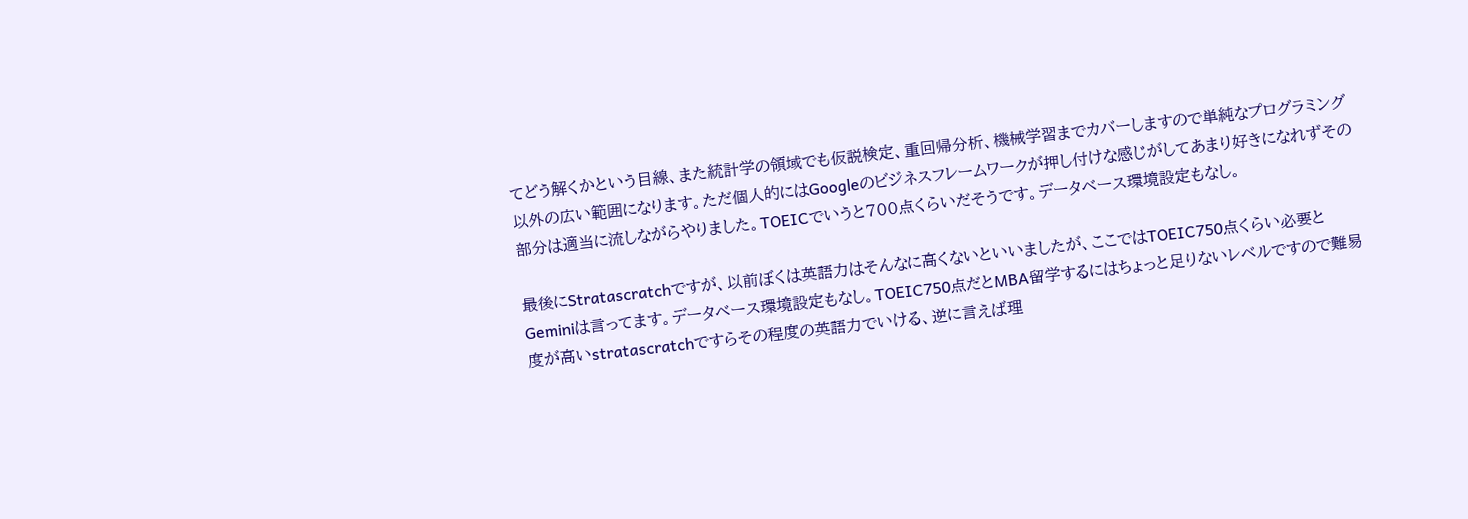てどう解くかという目線、また統計学の領域でも仮説検定、重回帰分析、機械学習までカバーしますので単純なプログラミング以外の広い範囲になります。ただ個人的にはGoogleのビジネスフレームワークが押し付けな感じがしてあまり好きになれずその部分は適当に流しながらやりました。TOEICでいうと700点くらいだそうです。データベース環境設定もなし。

最後にStratascratchですが、以前ぼくは英語力はそんなに高くないといいましたが、ここではTOEIC750点くらい必要とGeminiは言ってます。データベース環境設定もなし。TOEIC750点だとMBA留学するにはちょっと足りないレベルですので難易度が高いstratascratchですらその程度の英語力でいける、逆に言えば理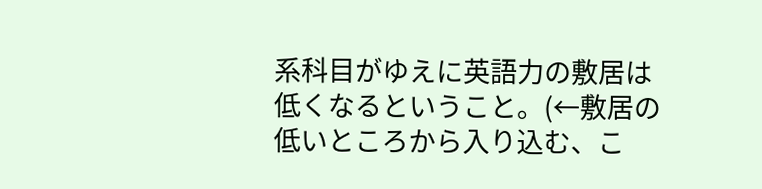系科目がゆえに英語力の敷居は低くなるということ。(←敷居の低いところから入り込む、こ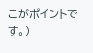こがポイントです。)